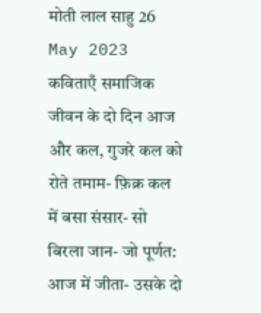मोती लाल साहु 26 May 2023 कविताएँ समाजिक जीवन के दो दिन आज और कल, गुजरे कल को रोते तमाम- फ़िक्र कल में बसा संसार- सो बिरला जान- जो पूर्णत: आज में जीता- उसके दो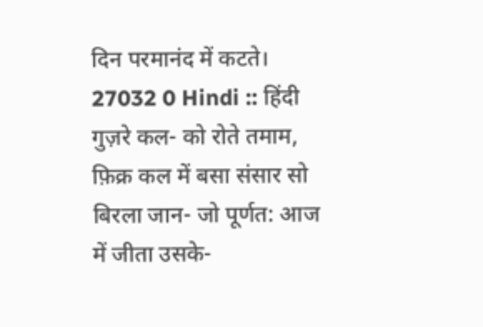दिन परमानंद में कटते। 27032 0 Hindi :: हिंदी
गुज़रे कल- को रोते तमाम, फ़िक्र कल में बसा संसार सो बिरला जान- जो पूर्णत: आज में जीता उसके-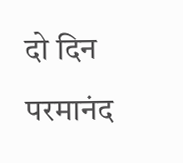दो दिन परमानंद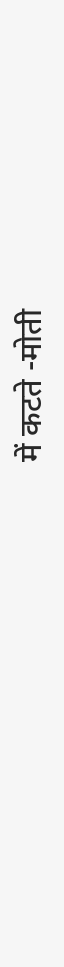में कटते -मोती